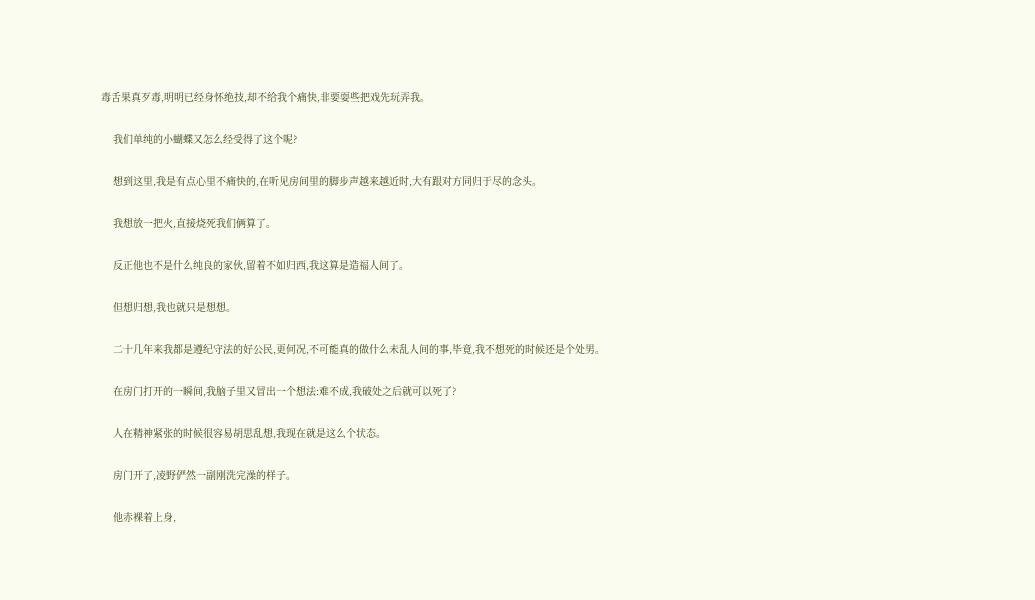毒舌果真歹毒,明明已经身怀绝技,却不给我个痛快,非要耍些把戏先玩弄我。

    我们单纯的小蝴蝶又怎么经受得了这个呢?

    想到这里,我是有点心里不痛快的,在听见房间里的脚步声越来越近时,大有跟对方同归于尽的念头。

    我想放一把火,直接烧死我们俩算了。

    反正他也不是什么纯良的家伙,留着不如归西,我这算是造福人间了。

    但想归想,我也就只是想想。

    二十几年来我都是遵纪守法的好公民,更何况,不可能真的做什么未乱人间的事,毕竟,我不想死的时候还是个处男。

    在房门打开的一瞬间,我脑子里又冒出一个想法:难不成,我破处之后就可以死了?

    人在精神紧张的时候很容易胡思乱想,我现在就是这么个状态。

    房门开了,凌野俨然一副刚洗完澡的样子。

    他赤裸着上身,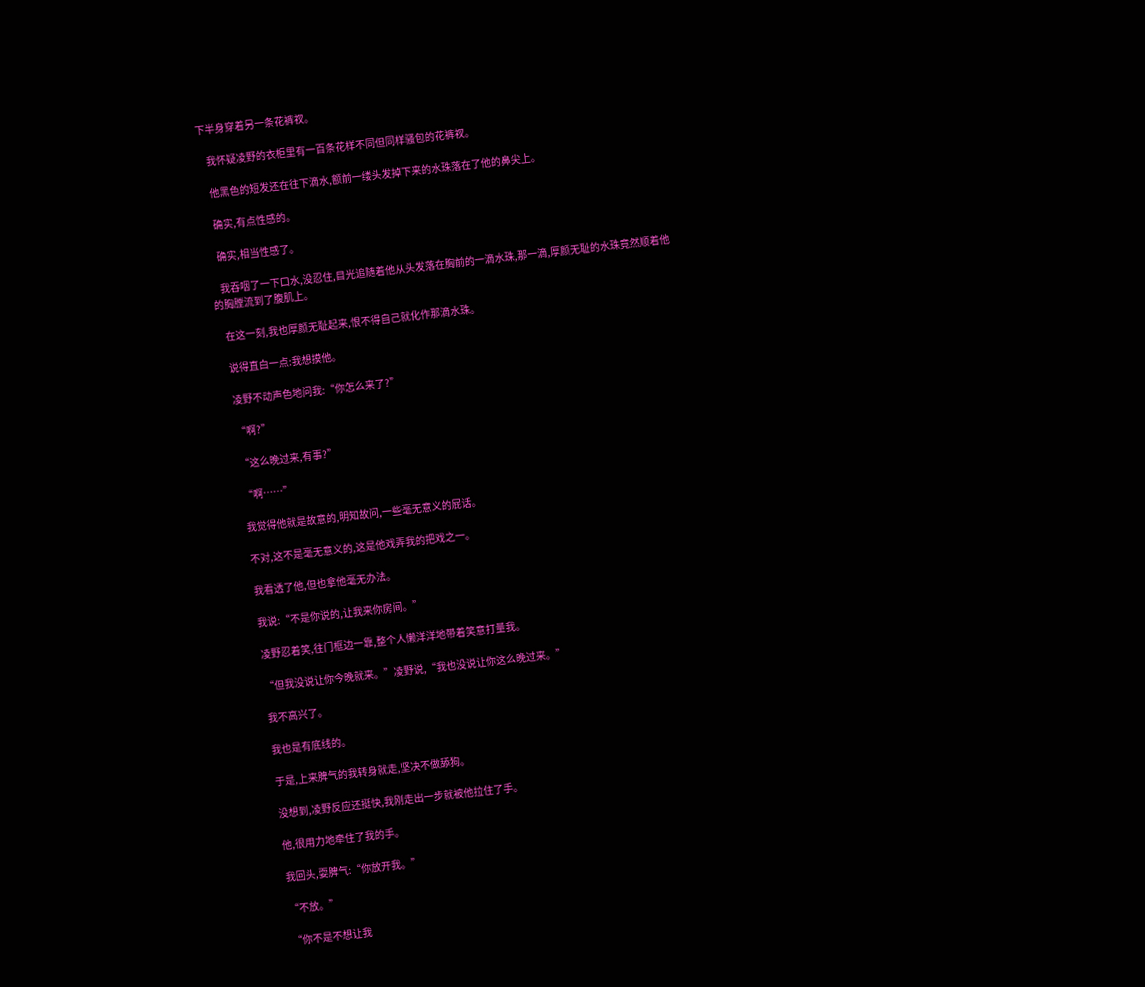下半身穿着另一条花裤衩。

    我怀疑凌野的衣柜里有一百条花样不同但同样骚包的花裤衩。

    他黑色的短发还在往下滴水,额前一缕头发掉下来的水珠落在了他的鼻尖上。

    确实,有点性感的。

    确实,相当性感了。

    我吞咽了一下口水,没忍住,目光追随着他从头发落在胸前的一滴水珠,那一滴,厚颜无耻的水珠竟然顺着他的胸膛流到了腹肌上。

    在这一刻,我也厚颜无耻起来,恨不得自己就化作那滴水珠。

    说得直白一点:我想摸他。

    凌野不动声色地问我:“你怎么来了?”

    “啊?”

    “这么晚过来,有事?”

    “啊……”

    我觉得他就是故意的,明知故问,一些毫无意义的屁话。

    不对,这不是毫无意义的,这是他戏弄我的把戏之一。

    我看透了他,但也拿他毫无办法。

    我说:“不是你说的,让我来你房间。”

    凌野忍着笑,往门框边一靠,整个人懒洋洋地带着笑意打量我。

    “但我没说让你今晚就来。”凌野说,“我也没说让你这么晚过来。”

    我不高兴了。

    我也是有底线的。

    于是,上来脾气的我转身就走,坚决不做舔狗。

    没想到,凌野反应还挺快,我刚走出一步就被他拉住了手。

    他,很用力地牵住了我的手。

    我回头,耍脾气:“你放开我。”

    “不放。”

    “你不是不想让我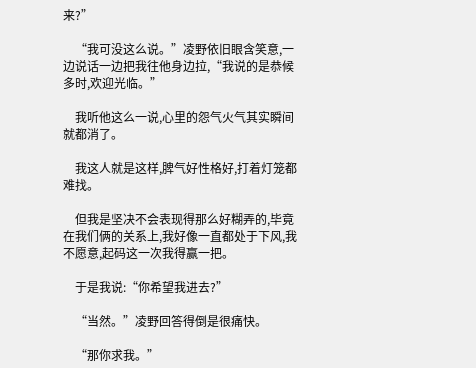来?”

    “我可没这么说。”凌野依旧眼含笑意,一边说话一边把我往他身边拉,“我说的是恭候多时,欢迎光临。”

    我听他这么一说,心里的怨气火气其实瞬间就都消了。

    我这人就是这样,脾气好性格好,打着灯笼都难找。

    但我是坚决不会表现得那么好糊弄的,毕竟在我们俩的关系上,我好像一直都处于下风,我不愿意,起码这一次我得赢一把。

    于是我说:“你希望我进去?”

    “当然。”凌野回答得倒是很痛快。

    “那你求我。”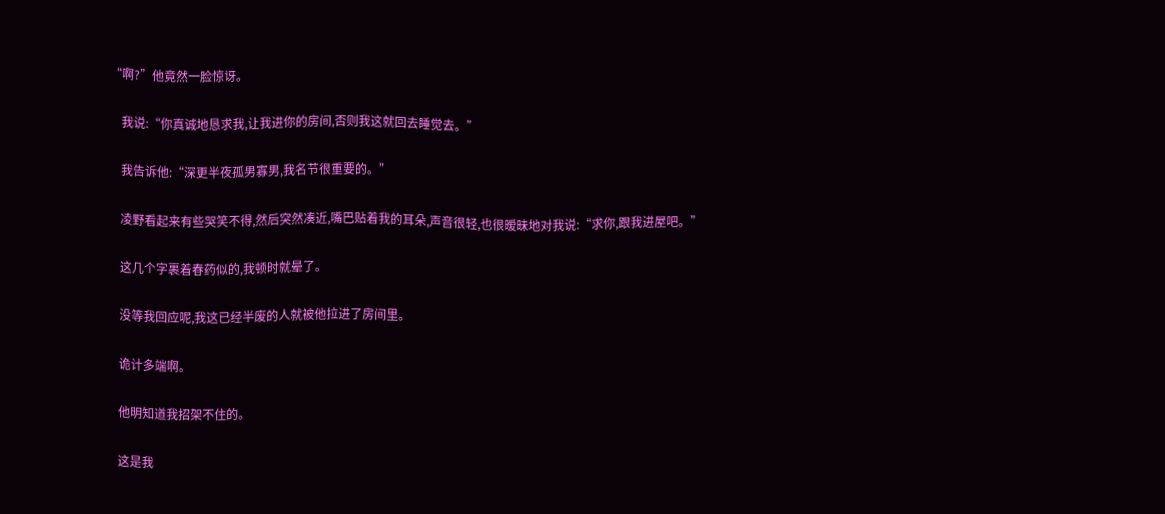“啊?”他竟然一脸惊讶。

    我说:“你真诚地恳求我,让我进你的房间,否则我这就回去睡觉去。”

    我告诉他:“深更半夜孤男寡男,我名节很重要的。”

    凌野看起来有些哭笑不得,然后突然凑近,嘴巴贴着我的耳朵,声音很轻,也很暧昧地对我说:“求你,跟我进屋吧。”

    这几个字裹着春药似的,我顿时就晕了。

    没等我回应呢,我这已经半废的人就被他拉进了房间里。

    诡计多端啊。

    他明知道我招架不住的。

    这是我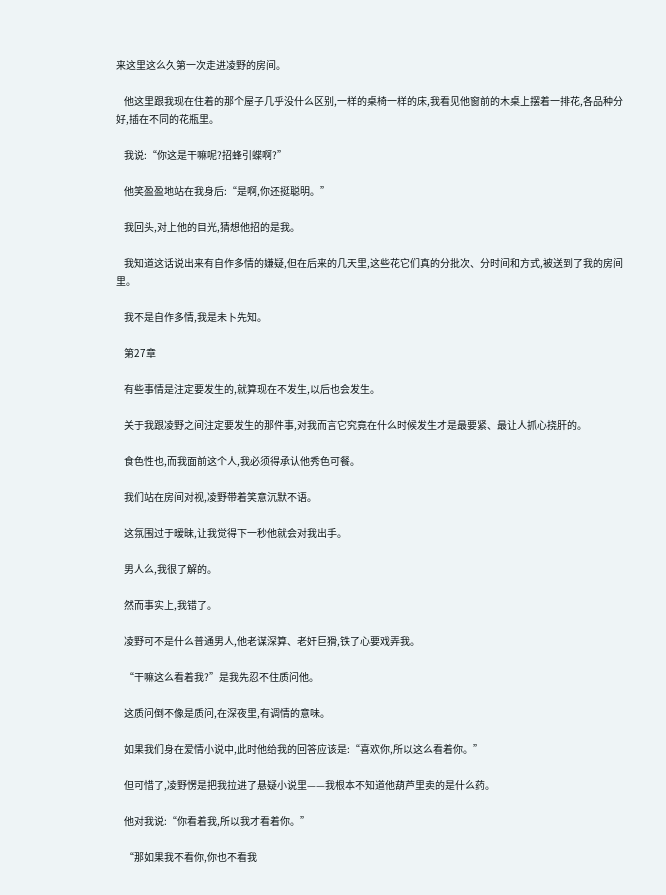来这里这么久第一次走进凌野的房间。

    他这里跟我现在住着的那个屋子几乎没什么区别,一样的桌椅一样的床,我看见他窗前的木桌上摆着一排花,各品种分好,插在不同的花瓶里。

    我说:“你这是干嘛呢?招蜂引蝶啊?”

    他笑盈盈地站在我身后:“是啊,你还挺聪明。”

    我回头,对上他的目光,猜想他招的是我。

    我知道这话说出来有自作多情的嫌疑,但在后来的几天里,这些花它们真的分批次、分时间和方式,被送到了我的房间里。

    我不是自作多情,我是未卜先知。

    第27章

    有些事情是注定要发生的,就算现在不发生,以后也会发生。

    关于我跟凌野之间注定要发生的那件事,对我而言它究竟在什么时候发生才是最要紧、最让人抓心挠肝的。

    食色性也,而我面前这个人,我必须得承认他秀色可餐。

    我们站在房间对视,凌野带着笑意沉默不语。

    这氛围过于暧昧,让我觉得下一秒他就会对我出手。

    男人么,我很了解的。

    然而事实上,我错了。

    凌野可不是什么普通男人,他老谋深算、老奸巨猾,铁了心要戏弄我。

    “干嘛这么看着我?”是我先忍不住质问他。

    这质问倒不像是质问,在深夜里,有调情的意味。

    如果我们身在爱情小说中,此时他给我的回答应该是:“喜欢你,所以这么看着你。”

    但可惜了,凌野愣是把我拉进了悬疑小说里——我根本不知道他葫芦里卖的是什么药。

    他对我说:“你看着我,所以我才看着你。”

    “那如果我不看你,你也不看我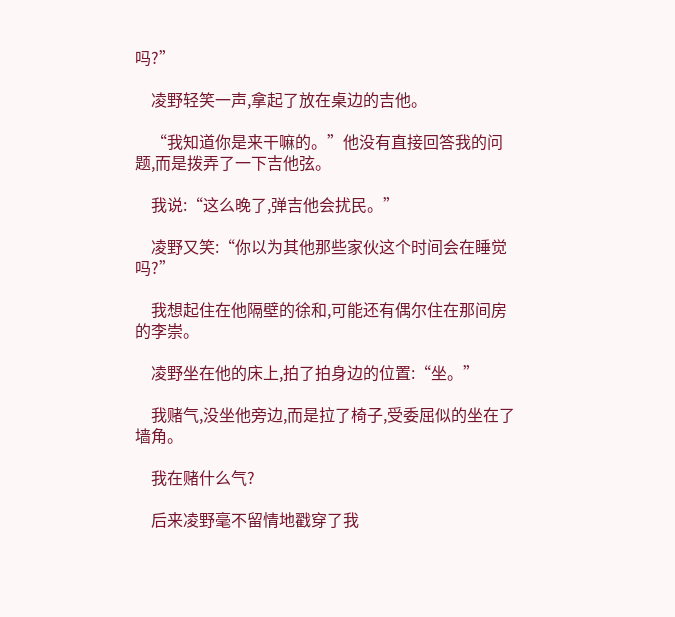吗?”

    凌野轻笑一声,拿起了放在桌边的吉他。

    “我知道你是来干嘛的。”他没有直接回答我的问题,而是拨弄了一下吉他弦。

    我说:“这么晚了,弹吉他会扰民。”

    凌野又笑:“你以为其他那些家伙这个时间会在睡觉吗?”

    我想起住在他隔壁的徐和,可能还有偶尔住在那间房的李崇。

    凌野坐在他的床上,拍了拍身边的位置:“坐。”

    我赌气,没坐他旁边,而是拉了椅子,受委屈似的坐在了墙角。

    我在赌什么气?

    后来凌野毫不留情地戳穿了我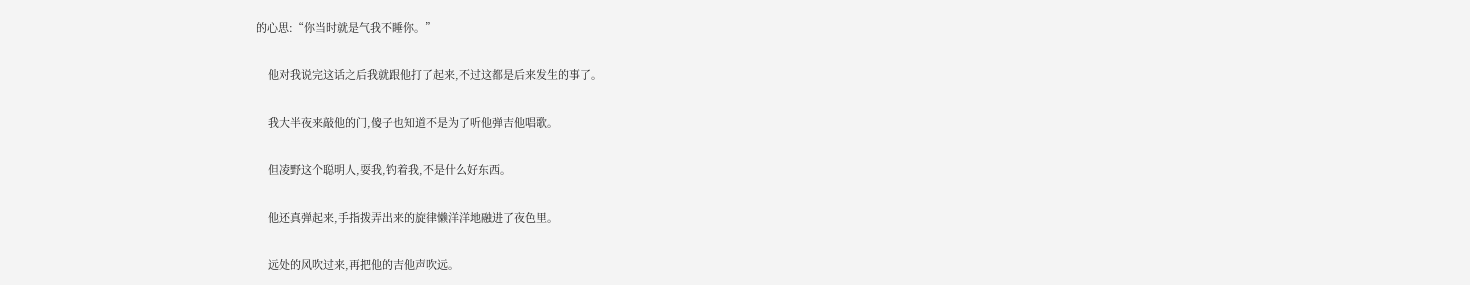的心思:“你当时就是气我不睡你。”

    他对我说完这话之后我就跟他打了起来,不过这都是后来发生的事了。

    我大半夜来敲他的门,傻子也知道不是为了听他弹吉他唱歌。

    但凌野这个聪明人,耍我,钓着我,不是什么好东西。

    他还真弹起来,手指拨弄出来的旋律懒洋洋地融进了夜色里。

    远处的风吹过来,再把他的吉他声吹远。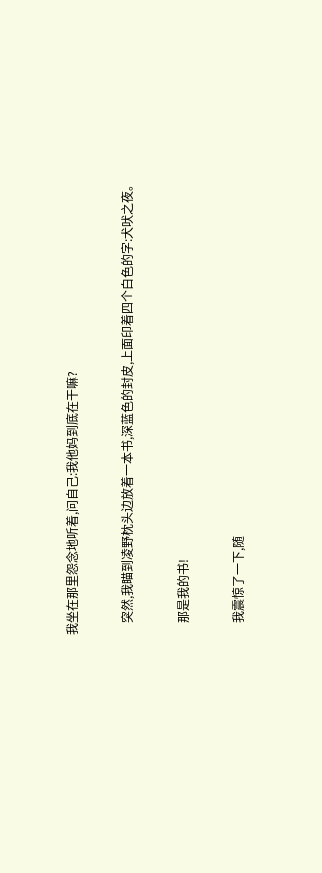我坐在那里怨念地听着,问自己:我他妈到底在干嘛?

    突然,我瞄到凌野枕头边放着一本书,深蓝色的封皮,上面印着四个白色的字:犬吠之夜。

    那是我的书!

    我震惊了一下,随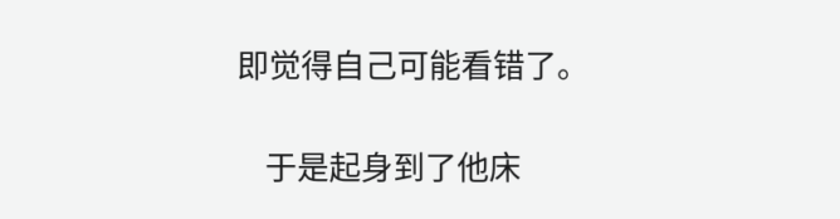即觉得自己可能看错了。

    于是起身到了他床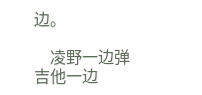边。

    凌野一边弹吉他一边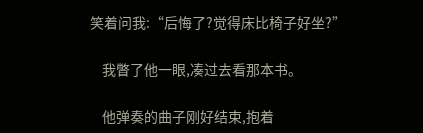笑着问我:“后悔了?觉得床比椅子好坐?”

    我瞥了他一眼,凑过去看那本书。

    他弹奏的曲子刚好结束,抱着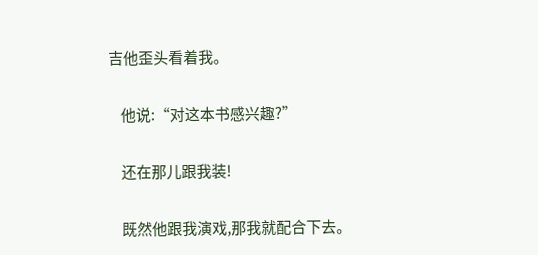吉他歪头看着我。

    他说:“对这本书感兴趣?”

    还在那儿跟我装!

    既然他跟我演戏,那我就配合下去。